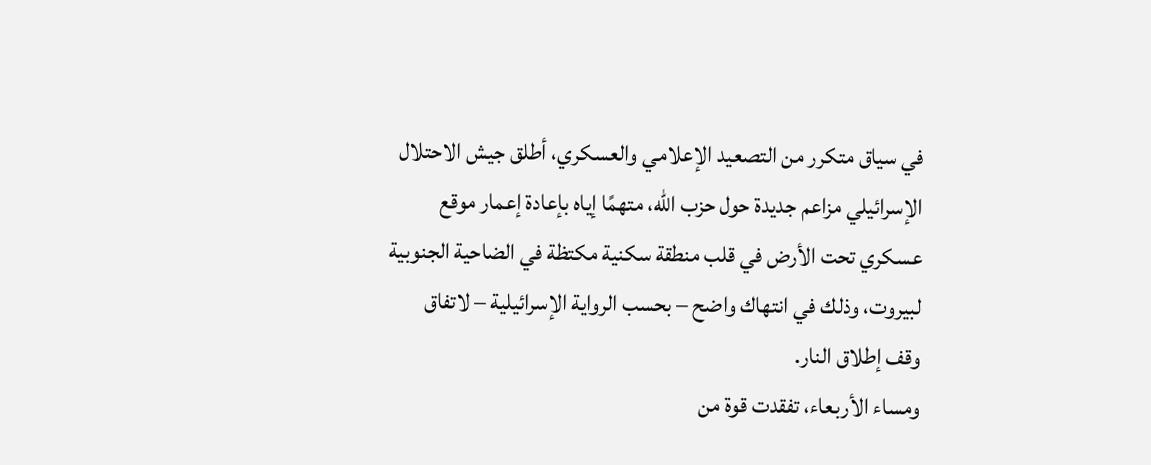في سياق متكرر من التصعيد الإعلامي والعسكري، أطلق جيش الاحتلال الإسرائيلي مزاعم جديدة حول حزب الله، متهمًا إياه بإعادة إعمار موقع عسكري تحت الأرض في قلب منطقة سكنية مكتظة في الضاحية الجنوبية لبيروت، وذلك في انتهاك واضح – بحسب الرواية الإسرائيلية – لاتفاق وقف إطلاق النار.
ومساء الأربعاء، تفقدت قوة من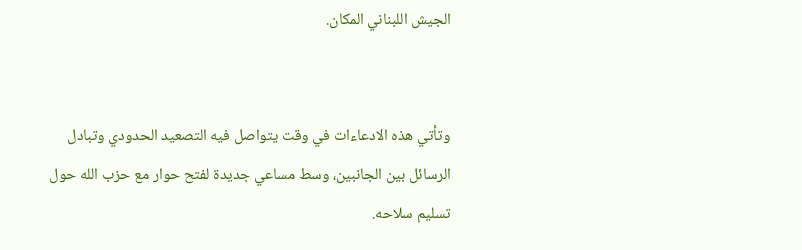الجيش اللبناني المكان.


وتأتي هذه الادعاءات في وقت يتواصل فيه التصعيد الحدودي وتبادل الرسائل بين الجانبين، وسط مساعي جديدة لفتح حوار مع حزب الله حول تسليم سلاحه.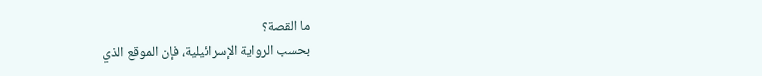ما القصة؟
بحسب الرواية الإسرائيلية، فإن الموقع الذي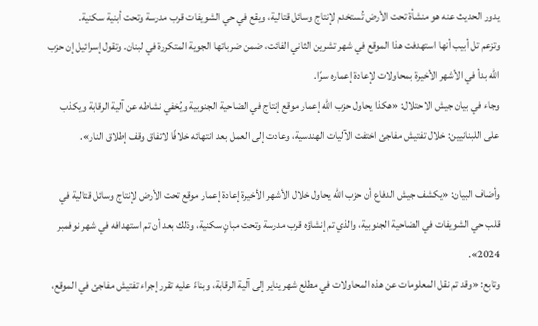يدور الحديث عنه هو منشأة تحت الأرض تُستخدم لإنتاج وسائل قتالية، ويقع في حي الشويفات قرب مدرسة وتحت أبنية سكنية.
وتزعم تل أبيب أنها استهدفت هذا الموقع في شهر تشرين الثاني الفائت، ضمن ضرباتها الجوية المتكررة في لبنان. وتقول إسرائيل إن حزب الله بدأ في الأشهر الأخيرة بمحاولات لإعادة إعماره سرًا.
وجاء في بيان جيش الاحتلال: «هكذا يحاول حزب الله إعمار موقع إنتاج في الضاحية الجنوبية ويُخفي نشاطه عن آلية الرقابة ويكذب على اللبنانيين: خلال تفتيش مفاجئ اختفت الآليات الهندسية، وعادت إلى العمل بعد انتهائه خلافًا لاتفاق وقف إطلاق النار».

وأضاف البيان: «يكشف جيش الدفاع أن حزب الله يحاول خلال الأشهر الأخيرة إعادة إعمار موقع تحت الأرض لإنتاج وسائل قتالية في قلب حي الشويفات في الضاحية الجنوبية، والذي تم إنشاؤه قرب مدرسة وتحت مبانٍ سكنية، وذلك بعد أن تم استهدافه في شهر نوفمبر 2024».
وتابع: «وقد تم نقل المعلومات عن هذه المحاولات في مطلع شهر يناير إلى آلية الرقابة، وبناءً عليه تقرر إجراء تفتيش مفاجئ في الموقع،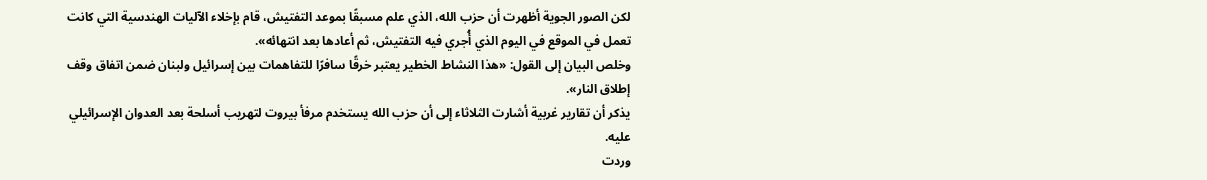لكن الصور الجوية أظهرت أن حزب الله، الذي علم مسبقًا بموعد التفتيش، قام بإخلاء الآليات الهندسية التي كانت تعمل في الموقع في اليوم الذي أُجري فيه التفتيش، ثم أعادها بعد انتهائه».
وخلص البيان إلى القول: «هذا النشاط الخطير يعتبر خرقًا سافرًا للتفاهمات بين إسرائيل ولبنان ضمن اتفاق وقف إطلاق النار».
يذكر أن تقارير غربية أشارت الثلاثاء إلى أن حزب الله يستخدم مرفأ بيروت لتهريب أسلحة بعد العدوان الإسرائيلي عليه.
وردت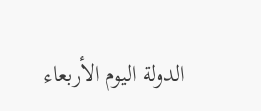الدولة اليوم الأربعاء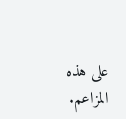على هذه المزاعم.